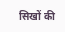सिखों की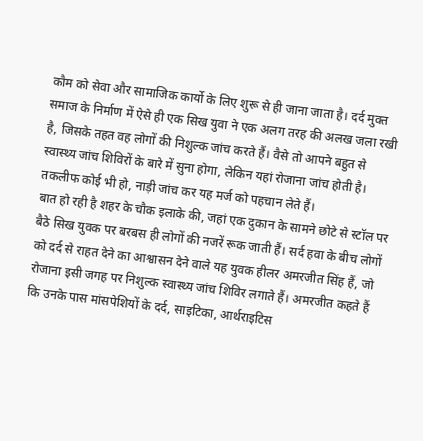कौम को सेवा और सामाजिक कार्यो के लिए शुरू से ही जाना जाता है। दर्द मुक्त समाज के निर्माण में ऐसे ही एक सिख युवा ने एक अलग तरह की अलख जला रखी है, जिसके तहत वह लोगों की निशुल्क जांच करते हैं। वैसे तो आपने बहुत से स्वास्थ्य जांच शिविरों के बारे में सुना होगा, लेकिन यहां रोजाना जांच होती है। तकलीफ कोई भी हो, नाड़ी जांच कर यह मर्ज को पहचान लेते हैं।
बात हो रही है शहर के चौक इलाके की, जहां एक दुकान के सामने छोटे से स्टॉल पर बैठे सिख युवक पर बरबस ही लोगों की नजरें रूक जाती हैं। सर्द हवा के बीच लोगों को दर्द से राहत देने का आश्वासन देने वाले यह युवक हीलर अमरजीत सिंह हैं, जो रोजाना इसी जगह पर निशुल्क स्वास्थ्य जांच शिविर लगाते हैं। अमरजीत कहते हैं कि उनके पास मांसपेशियों के दर्द, साइटिका, आर्थराइटिस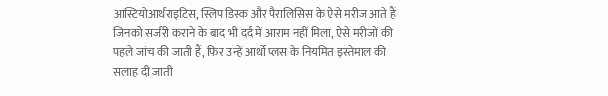आस्टियोआर्थराइटिस, स्लिप डिस्क और पैरालिसिस के ऐसे मरीज आते हैं जिनको सर्जरी कराने के बाद भी दर्द में आराम नहीं मिला, ऐसे मरीजों की पहले जांच की जाती हैं, फिर उन्हें आर्थो प्लस के नियमित इस्तेमाल की सलाह दी जाती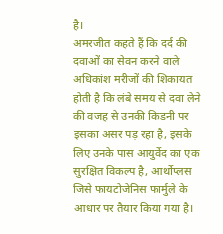है।
अमरजीत कहते हैं कि दर्द की दवाओं का सेवन करने वाले अधिकांश मरीजों की शिकायत होती है कि लंबे समय से दवा लेने की वजह से उनकी किडनी पर इसका असर पड़ रहा है, इसके लिए उनके पास आयुर्वेद का एक सुरक्षित विकल्प है, आर्थोप्लस जिसे फायटोजेनिस फार्मुले के आधार पर तैयार किया गया है।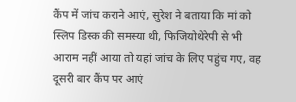कैंप में जांच कराने आएं, सुरेश ने बताया कि मां को स्लिप डिस्क की समस्या थी, फिजियोथेरेपी से भी आराम नहीं आया तो यहां जांच के लिए पहुंच गए, वह दूसरी बार कैंप पर आएं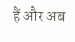हैं और अब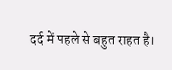दर्द में पहले से बहुत राहत है।